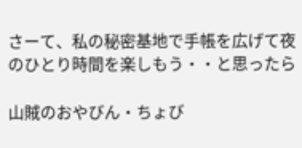さーて、私の秘密基地で手帳を広げて夜のひとり時間を楽しもう・・と思ったら

山賊のおやびん・ちょび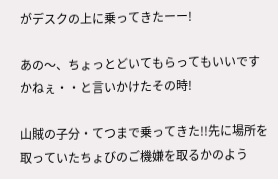がデスクの上に乗ってきたーー!

あの〜、ちょっとどいてもらってもいいですかねぇ・・と言いかけたその時!

山賊の子分・てつまで乗ってきた!!先に場所を取っていたちょびのご機嫌を取るかのよう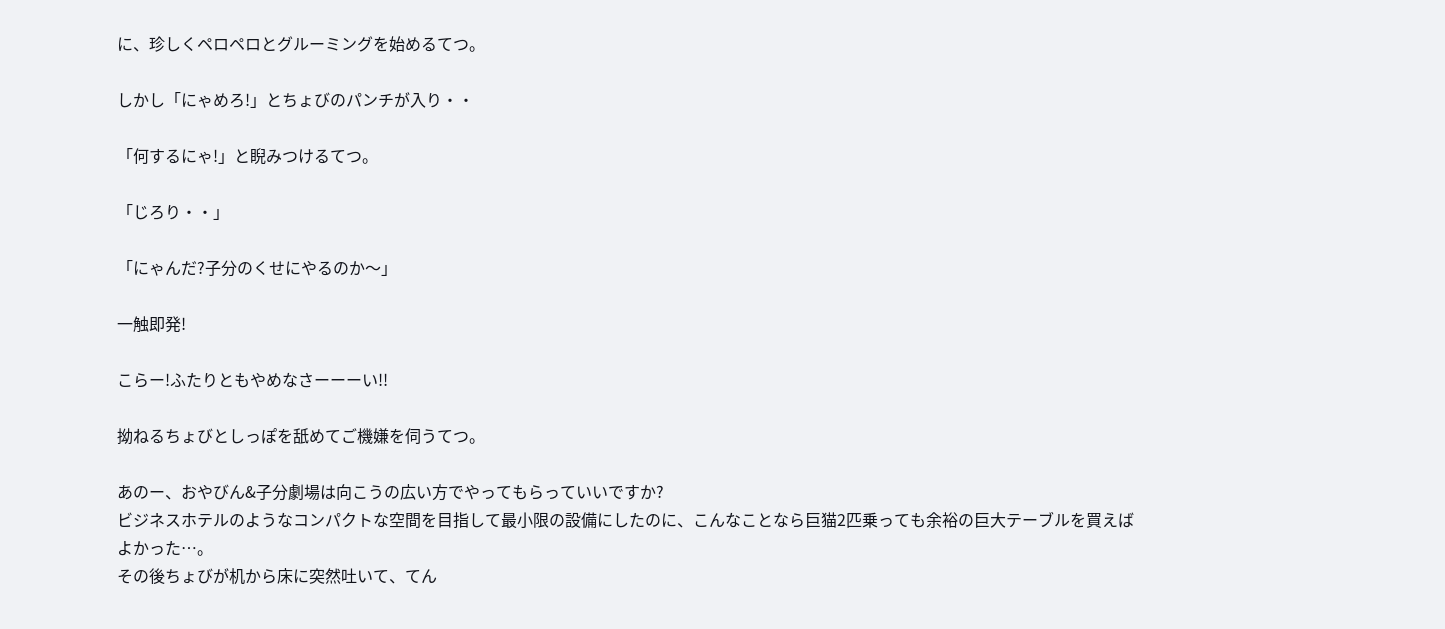に、珍しくペロペロとグルーミングを始めるてつ。

しかし「にゃめろ!」とちょびのパンチが入り・・

「何するにゃ!」と睨みつけるてつ。

「じろり・・」

「にゃんだ?子分のくせにやるのか〜」

一触即発!

こらー!ふたりともやめなさーーーい!!

拗ねるちょびとしっぽを舐めてご機嫌を伺うてつ。

あのー、おやびん&子分劇場は向こうの広い方でやってもらっていいですか?
ビジネスホテルのようなコンパクトな空間を目指して最小限の設備にしたのに、こんなことなら巨猫2匹乗っても余裕の巨大テーブルを買えばよかった…。
その後ちょびが机から床に突然吐いて、てん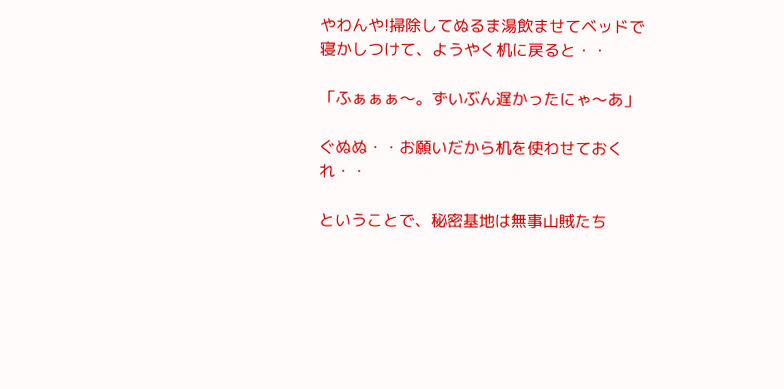やわんや!掃除してぬるま湯飲ませてベッドで寝かしつけて、ようやく机に戻ると・・

「ふぁぁぁ〜。ずいぶん遅かったにゃ〜あ」

ぐぬぬ・・お願いだから机を使わせておくれ・・

ということで、秘密基地は無事山賊たち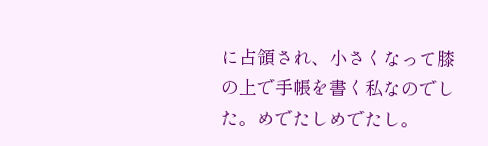に占領され、小さくなって膝の上で手帳を書く私なのでした。めでたしめでたし。